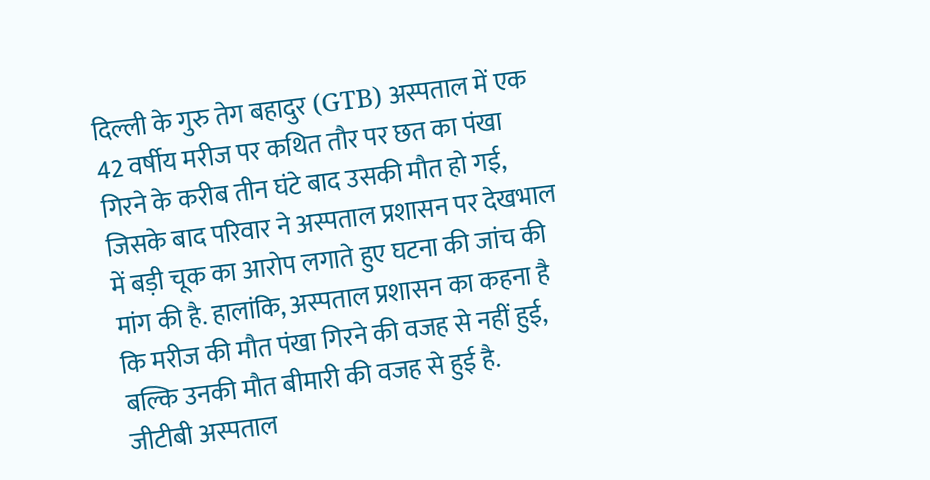दिल्ली के गुरु तेग बहादुर (GTB) अस्पताल में एक 42 वर्षीय मरीज पर कथित तौर पर छत का पंखा गिरने के करीब तीन घंटे बाद उसकी मौत हो गई, जिसके बाद परिवार ने अस्पताल प्रशासन पर देखभाल में बड़ी चूक का आरोप लगाते हुए घटना की जांच की मांग की है. हालांकि, अस्पताल प्रशासन का कहना है कि मरीज की मौत पंखा गिरने की वजह से नहीं हुई, बल्कि उनकी मौत बीमारी की वजह से हुई है.
जीटीबी अस्पताल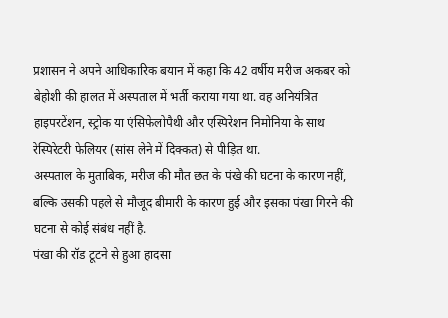प्रशासन ने अपने आधिकारिक बयान में कहा कि 42 वर्षीय मरीज अकबर को बेहोशी की हालत में अस्पताल में भर्ती कराया गया था. वह अनियंत्रित हाइपरटेंशन, स्ट्रोक या एंसिफेलोपैथी और एस्पिरेशन निमोनिया के साथ रेस्पिरेटरी फेलियर (सांस लेने में दिक्कत) से पीड़ित था.
अस्पताल के मुताबिक, मरीज की मौत छत के पंखे की घटना के कारण नहीं, बल्कि उसकी पहले से मौजूद बीमारी के कारण हुई और इसका पंखा गिरने की घटना से कोई संबंध नहीं है.
पंखा की रॉड टूटने से हुआ हादसा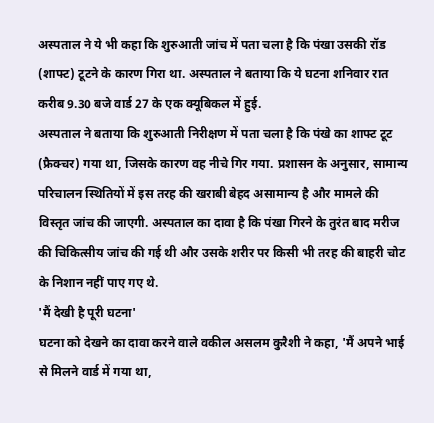अस्पताल ने ये भी कहा कि शुरुआती जांच में पता चला है कि पंखा उसकी रॉड (शाफ्ट) टूटने के कारण गिरा था. अस्पताल ने बताया कि ये घटना शनिवार रात करीब 9.30 बजे वार्ड 27 के एक क्यूबिकल में हुई.
अस्पताल ने बताया कि शुरुआती निरीक्षण में पता चला है कि पंखे का शाफ्ट टूट (फ्रैक्चर) गया था, जिसके कारण वह नीचे गिर गया. प्रशासन के अनुसार, सामान्य परिचालन स्थितियों में इस तरह की खराबी बेहद असामान्य है और मामले की विस्तृत जांच की जाएगी. अस्पताल का दावा है कि पंखा गिरने के तुरंत बाद मरीज की चिकित्सीय जांच की गई थी और उसके शरीर पर किसी भी तरह की बाहरी चोट के निशान नहीं पाए गए थे.
'मैं देखी है पूरी घटना'
घटना को देखने का दावा करने वाले वकील असलम कुरैशी ने कहा, 'मैं अपने भाई से मिलने वार्ड में गया था,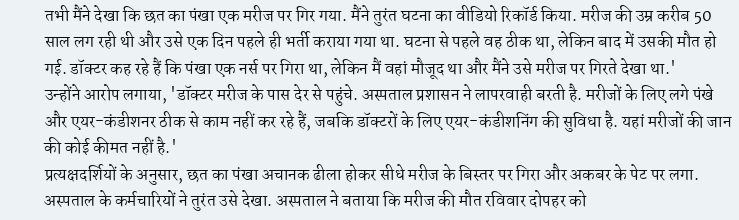तभी मैंने देखा कि छत का पंखा एक मरीज पर गिर गया. मैंने तुरंत घटना का वीडियो रिकॉर्ड किया. मरीज की उम्र करीब 50 साल लग रही थी और उसे एक दिन पहले ही भर्ती कराया गया था. घटना से पहले वह ठीक था, लेकिन बाद में उसकी मौत हो गई. डॉक्टर कह रहे हैं कि पंखा एक नर्स पर गिरा था, लेकिन मैं वहां मौजूद था और मैंने उसे मरीज पर गिरते देखा था.'
उन्होंने आरोप लगाया, 'डॉक्टर मरीज के पास देर से पहुंचे. अस्पताल प्रशासन ने लापरवाही बरती है. मरीजों के लिए लगे पंखे और एयर-कंडीशनर ठीक से काम नहीं कर रहे हैं, जबकि डॉक्टरों के लिए एयर-कंडीशनिंग की सुविधा है. यहां मरीजों की जान की कोई कीमत नहीं है.'
प्रत्यक्षदर्शियों के अनुसार, छत का पंखा अचानक ढीला होकर सीधे मरीज के बिस्तर पर गिरा और अकबर के पेट पर लगा. अस्पताल के कर्मचारियों ने तुरंत उसे देखा. अस्पताल ने बताया कि मरीज की मौत रविवार दोपहर को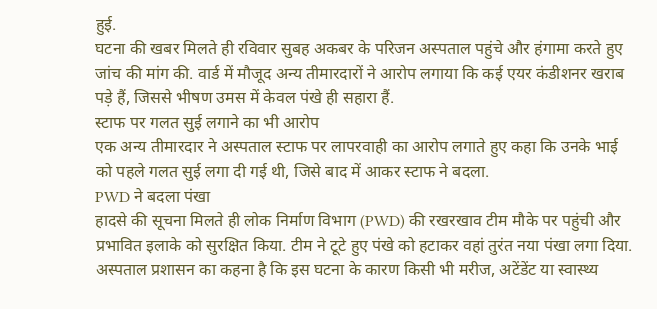हुई.
घटना की खबर मिलते ही रविवार सुबह अकबर के परिजन अस्पताल पहुंचे और हंगामा करते हुए जांच की मांग की. वार्ड में मौजूद अन्य तीमारदारों ने आरोप लगाया कि कई एयर कंडीशनर खराब पड़े हैं, जिससे भीषण उमस में केवल पंखे ही सहारा हैं.
स्टाफ पर गलत सुई लगाने का भी आरोप
एक अन्य तीमारदार ने अस्पताल स्टाफ पर लापरवाही का आरोप लगाते हुए कहा कि उनके भाई को पहले गलत सुई लगा दी गई थी, जिसे बाद में आकर स्टाफ ने बदला.
PWD ने बदला पंखा
हादसे की सूचना मिलते ही लोक निर्माण विभाग (PWD) की रखरखाव टीम मौके पर पहुंची और प्रभावित इलाके को सुरक्षित किया. टीम ने टूटे हुए पंखे को हटाकर वहां तुरंत नया पंखा लगा दिया. अस्पताल प्रशासन का कहना है कि इस घटना के कारण किसी भी मरीज, अटेंडेंट या स्वास्थ्य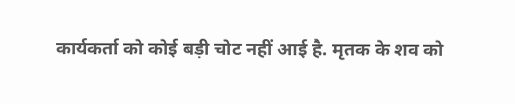कार्यकर्ता को कोई बड़ी चोट नहीं आई है. मृतक के शव को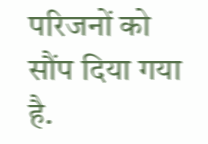परिजनों को सौंप दिया गया है.